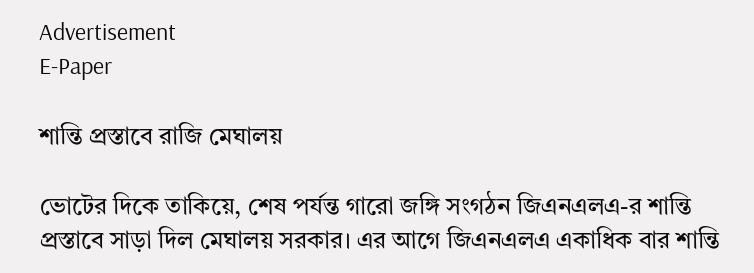Advertisement
E-Paper

শান্তি প্রস্তাবে রাজি মেঘালয়

ভোটের দিকে তাকিয়ে, শেষ পর্যন্ত গারো জঙ্গি সংগঠন জিএনএলএ-র শান্তি প্রস্তাবে সাড়া দিল মেঘালয় সরকার। এর আগে জিএনএলএ একাধিক বার শান্তি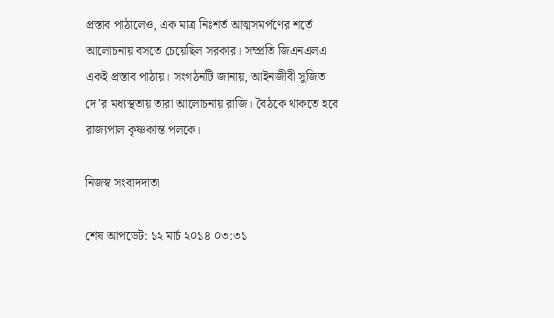প্রস্তাব পাঠালেও, এক মাত্র নিঃশর্ত আত্মসমর্পণের শর্তে আলোচনায় বসতে চেয়েছিল সরকার। সম্প্রতি জিএনএলএ একই প্রস্তাব পাঠায়। সংগঠনটি জানায়, আইনজীবী সুজিত দে’র মধ্যস্থতায় তারা আলোচনায় রাজি। বৈঠকে থাকতে হবে রাজ্যপাল কৃষ্ণকান্ত পলকে।

নিজস্ব সংবাদদাতা

শেষ আপডেট: ১২ মার্চ ২০১৪ ০৩:৩১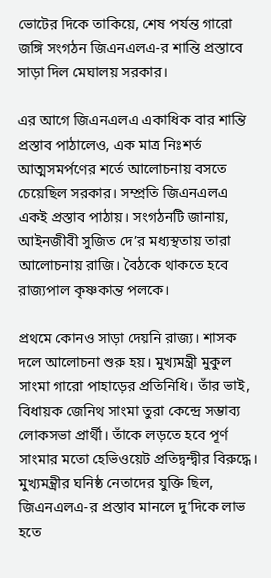ভোটের দিকে তাকিয়ে, শেষ পর্যন্ত গারো জঙ্গি সংগঠন জিএনএলএ-র শান্তি প্রস্তাবে সাড়া দিল মেঘালয় সরকার।

এর আগে জিএনএলএ একাধিক বার শান্তি প্রস্তাব পাঠালেও, এক মাত্র নিঃশর্ত আত্মসমর্পণের শর্তে আলোচনায় বসতে চেয়েছিল সরকার। সম্প্রতি জিএনএলএ একই প্রস্তাব পাঠায়। সংগঠনটি জানায়, আইনজীবী সুজিত দে’র মধ্যস্থতায় তারা আলোচনায় রাজি। বৈঠকে থাকতে হবে রাজ্যপাল কৃষ্ণকান্ত পলকে।

প্রথমে কোনও সাড়া দেয়নি রাজ্য। শাসক দলে আলোচনা শুরু হয়। মুখ্যমন্ত্রী মুকুল সাংমা গারো পাহাড়ের প্রতিনিধি। তাঁর ভাই, বিধায়ক জেনিথ সাংমা তুরা কেন্দ্রে সম্ভাব্য লোকসভা প্রার্থী। তাঁকে লড়তে হবে পূর্ণ সাংমার মতো হেভিওয়েট প্রতিদ্বন্দ্বীর বিরুদ্ধে। মুখ্যমন্ত্রীর ঘনিষ্ঠ নেতাদের যুক্তি ছিল, জিএনএলএ-র প্রস্তাব মানলে দু’দিকে লাভ হতে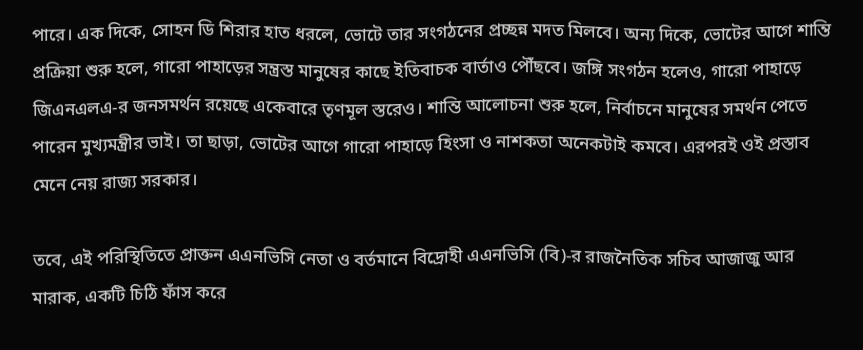পারে। এক দিকে, সোহন ডি শিরার হাত ধরলে, ভোটে তার সংগঠনের প্রচ্ছন্ন মদত মিলবে। অন্য দিকে, ভোটের আগে শান্তি প্রক্রিয়া শুরু হলে, গারো পাহাড়ের সন্ত্রস্ত মানুষের কাছে ইতিবাচক বার্তাও পৌঁছবে। জঙ্গি সংগঠন হলেও, গারো পাহাড়ে জিএনএলএ-র জনসমর্থন রয়েছে একেবারে তৃণমূল স্তরেও। শান্তি আলোচনা শুরু হলে, নির্বাচনে মানুষের সমর্থন পেতে পারেন মুখ্যমন্ত্রীর ভাই। তা ছাড়া, ভোটের আগে গারো পাহাড়ে হিংসা ও নাশকতা অনেকটাই কমবে। এরপরই ওই প্রস্তাব মেনে নেয় রাজ্য সরকার।

তবে, এই পরিস্থিতিতে প্রাক্তন এএনভিসি নেতা ও বর্তমানে বিদ্রোহী এএনভিসি (বি)-র রাজনৈতিক সচিব আজাজু আর মারাক, একটি চিঠি ফাঁস করে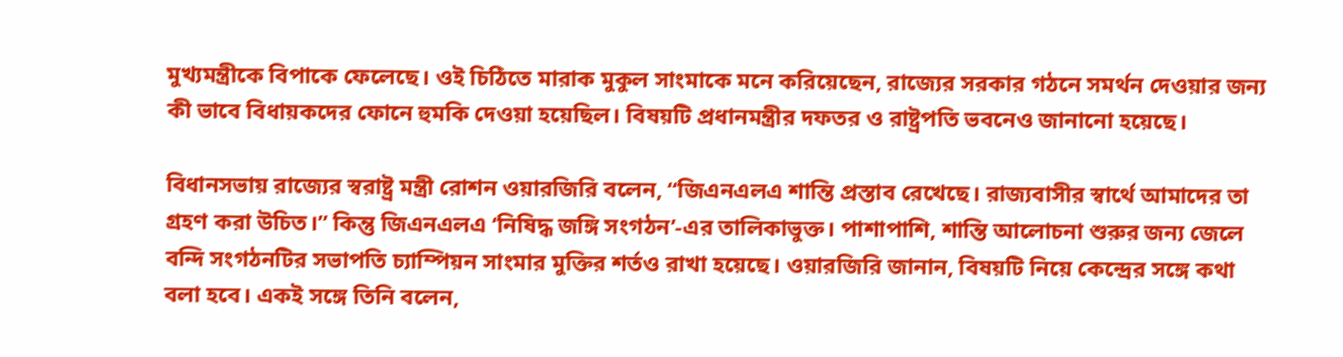মুখ্যমন্ত্রীকে বিপাকে ফেলেছে। ওই চিঠিতে মারাক মুকুল সাংমাকে মনে করিয়েছেন, রাজ্যের সরকার গঠনে সমর্থন দেওয়ার জন্য কী ভাবে বিধায়কদের ফোনে হুমকি দেওয়া হয়েছিল। বিষয়টি প্রধানমন্ত্রীর দফতর ও রাষ্ট্রপতি ভবনেও জানানো হয়েছে।

বিধানসভায় রাজ্যের স্বরাষ্ট্র মন্ত্রী রোশন ওয়ারজিরি বলেন, “জিএনএলএ শান্তি প্রস্তাব রেখেছে। রাজ্যবাসীর স্বার্থে আমাদের তা গ্রহণ করা উচিত।” কিন্তু জিএনএলএ ‘নিষিদ্ধ জঙ্গি সংগঠন’-এর তালিকাভুক্ত। পাশাপাশি, শান্তি আলোচনা শুরুর জন্য জেলে বন্দি সংগঠনটির সভাপতি চ্যাম্পিয়ন সাংমার মুক্তির শর্তও রাখা হয়েছে। ওয়ারজিরি জানান, বিষয়টি নিয়ে কেন্দ্রের সঙ্গে কথা বলা হবে। একই সঙ্গে তিনি বলেন,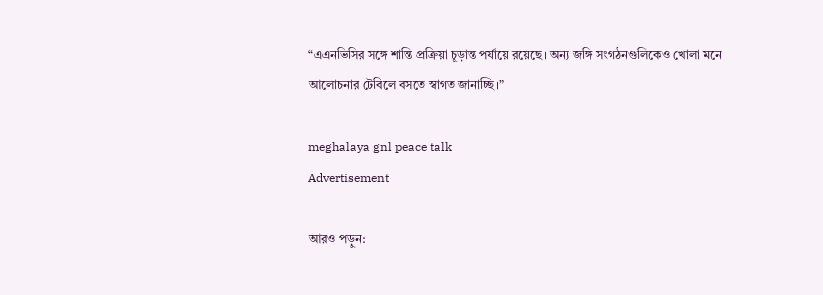“এএনভিসির সঙ্গে শান্তি প্রক্রিয়া চূড়ান্ত পর্যায়ে রয়েছে। অন্য জঙ্গি সংগঠনগুলিকেও খোলা মনে আলোচনার টেবিলে বসতে স্বাগত জানাচ্ছি।”

meghalaya gnl peace talk
Advertisement

আরও পড়ুন: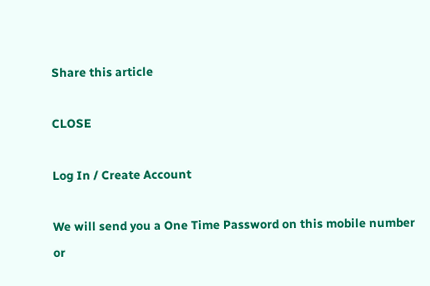Share this article

CLOSE

Log In / Create Account

We will send you a One Time Password on this mobile number or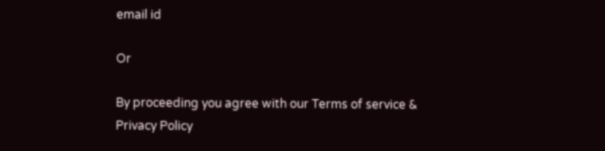email id

Or

By proceeding you agree with our Terms of service & Privacy Policy